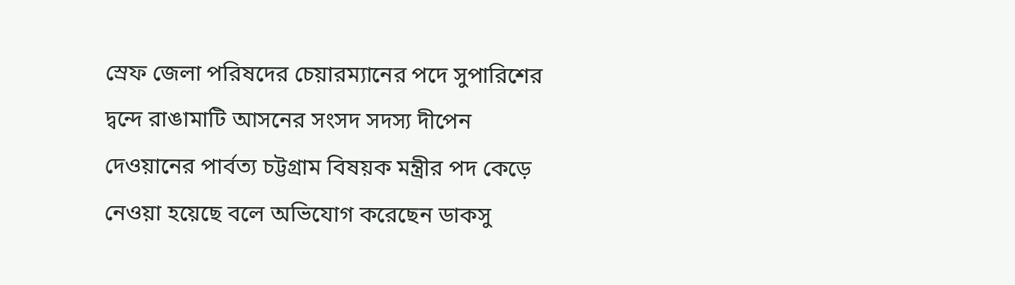স্রেফ জেলা পরিষদের চেয়ারম্যানের পদে সুপারিশের দ্বন্দে রাঙামাটি আসনের সংসদ সদস্য দীপেন দেওয়ানের পার্বত্য চট্টগ্রাম বিষয়ক মন্ত্রীর পদ কেড়ে নেওয়া হয়েছে বলে অভিযোগ করেছেন ডাকসু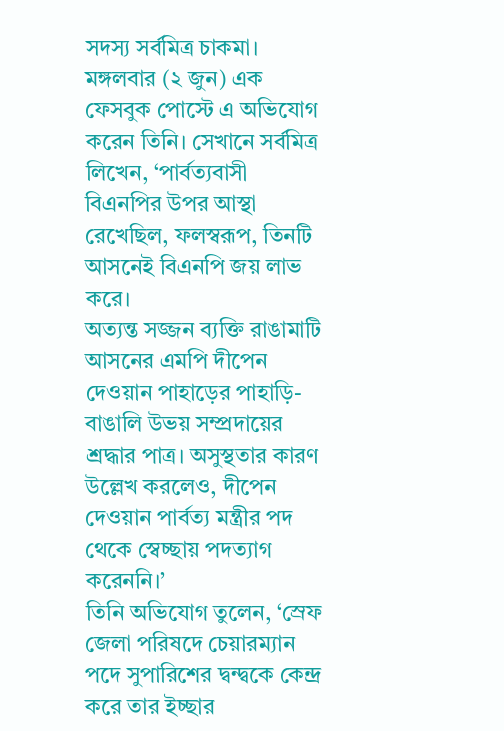সদস্য সর্বমিত্র চাকমা।
মঙ্গলবার (২ জুন) এক ফেসবুক পোস্টে এ অভিযোগ করেন তিনি। সেখানে সর্বমিত্র লিখেন, ‘পার্বত্যবাসী বিএনপির উপর আস্থা রেখেছিল, ফলস্বরূপ, তিনটি আসনেই বিএনপি জয় লাভ করে।
অত্যন্ত সজ্জন ব্যক্তি রাঙামাটি আসনের এমপি দীপেন দেওয়ান পাহাড়ের পাহাড়ি-বাঙালি উভয় সম্প্রদায়ের শ্রদ্ধার পাত্র। অসুস্থতার কারণ উল্লেখ করলেও, দীপেন দেওয়ান পার্বত্য মন্ত্রীর পদ থেকে স্বেচ্ছায় পদত্যাগ করেননি।’
তিনি অভিযোগ তুলেন, ‘স্রেফ জেলা পরিষদে চেয়ারম্যান পদে সুপারিশের দ্বন্দ্বকে কেন্দ্র করে তার ইচ্ছার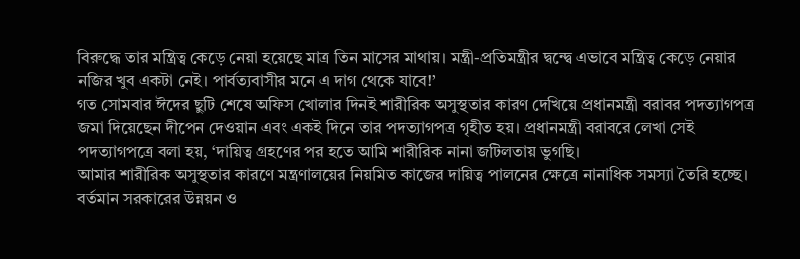বিরুদ্ধে তার মন্ত্রিত্ব কেড়ে নেয়া হয়েছে মাত্র তিন মাসের মাথায়। মন্ত্রী-প্রতিমন্ত্রীর দ্বন্দ্বে এভাবে মন্ত্রিত্ব কেড়ে নেয়ার নজির খুব একটা নেই। পার্বত্যবাসীর মনে এ দাগ থেকে যাবে!’
গত সোমবার ঈদের ছুটি শেষে অফিস খোলার দিনই শারীরিক অসুস্থতার কারণ দেখিয়ে প্রধানমন্ত্রী বরাবর পদত্যাগপত্র জমা দিয়েছেন দীপেন দেওয়ান এবং একই দিনে তার পদত্যাগপত্র গৃহীত হয়। প্রধানমন্ত্রী বরাবরে লেখা সেই পদত্যাগপত্রে বলা হয়, ‘দায়িত্ব গ্রহণের পর হতে আমি শারীরিক নানা জটিলতায় ভুগছি।
আমার শারীরিক অসুস্থতার কারণে মন্ত্রণালয়ের নিয়মিত কাজের দায়িত্ব পালনের ক্ষেত্রে নানাধিক সমস্যা তৈরি হচ্ছে। বর্তমান সরকারের উন্নয়ন ও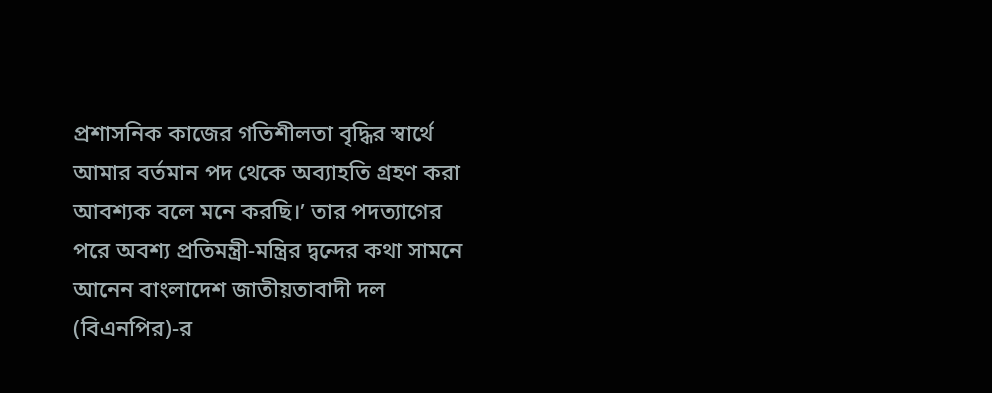প্রশাসনিক কাজের গতিশীলতা বৃদ্ধির স্বার্থে আমার বর্তমান পদ থেকে অব্যাহতি গ্রহণ করা আবশ্যক বলে মনে করছি।’ তার পদত্যাগের পরে অবশ্য প্রতিমন্ত্রী-মন্ত্রির দ্বন্দের কথা সামনে আনেন বাংলাদেশ জাতীয়তাবাদী দল (বিএনপির)-র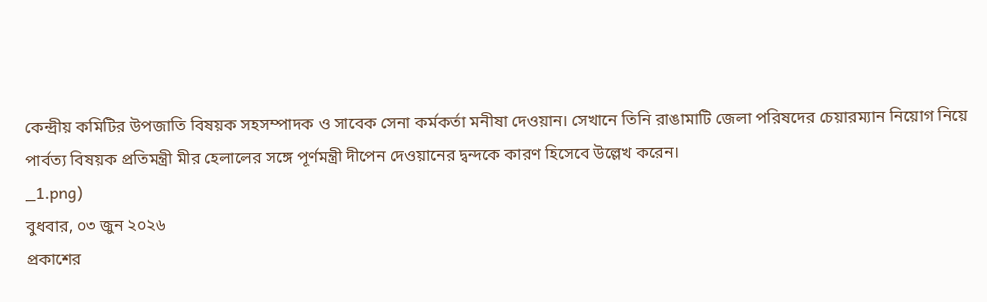কেন্দ্রীয় কমিটির উপজাতি বিষয়ক সহসম্পাদক ও সাবেক সেনা কর্মকর্তা মনীষা দেওয়ান। সেখানে তিনি রাঙামাটি জেলা পরিষদের চেয়ারম্যান নিয়োগ নিয়ে পার্বত্য বিষয়ক প্রতিমন্ত্রী মীর হেলালের সঙ্গে পূর্ণমন্ত্রী দীপেন দেওয়ানের দ্বন্দকে কারণ হিসেবে উল্লেখ করেন।
_1.png)
বুধবার, ০৩ জুন ২০২৬
প্রকাশের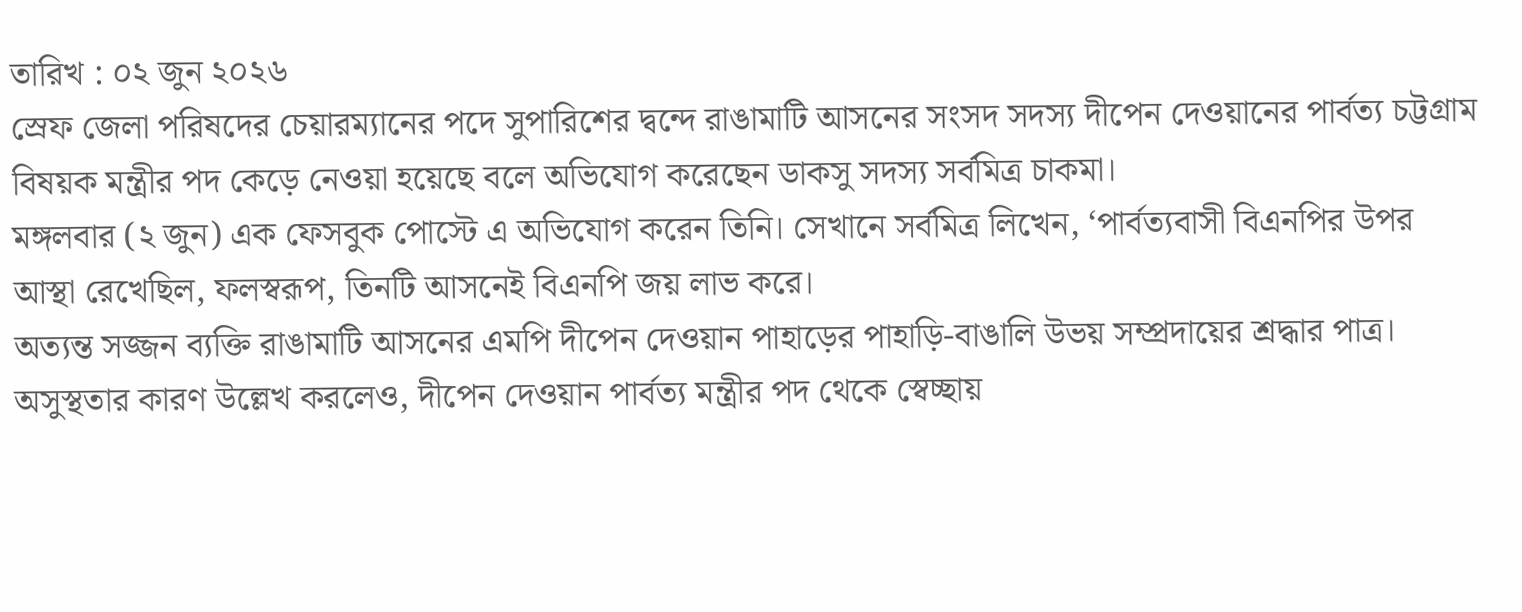তারিখ : ০২ জুন ২০২৬
স্রেফ জেলা পরিষদের চেয়ারম্যানের পদে সুপারিশের দ্বন্দে রাঙামাটি আসনের সংসদ সদস্য দীপেন দেওয়ানের পার্বত্য চট্টগ্রাম বিষয়ক মন্ত্রীর পদ কেড়ে নেওয়া হয়েছে বলে অভিযোগ করেছেন ডাকসু সদস্য সর্বমিত্র চাকমা।
মঙ্গলবার (২ জুন) এক ফেসবুক পোস্টে এ অভিযোগ করেন তিনি। সেখানে সর্বমিত্র লিখেন, ‘পার্বত্যবাসী বিএনপির উপর আস্থা রেখেছিল, ফলস্বরূপ, তিনটি আসনেই বিএনপি জয় লাভ করে।
অত্যন্ত সজ্জন ব্যক্তি রাঙামাটি আসনের এমপি দীপেন দেওয়ান পাহাড়ের পাহাড়ি-বাঙালি উভয় সম্প্রদায়ের শ্রদ্ধার পাত্র। অসুস্থতার কারণ উল্লেখ করলেও, দীপেন দেওয়ান পার্বত্য মন্ত্রীর পদ থেকে স্বেচ্ছায়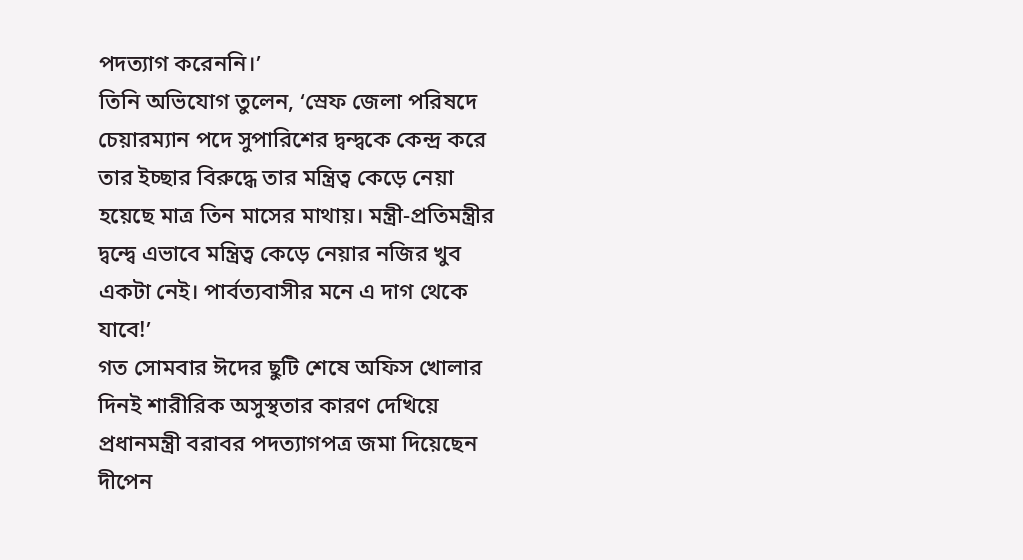পদত্যাগ করেননি।’
তিনি অভিযোগ তুলেন, ‘স্রেফ জেলা পরিষদে চেয়ারম্যান পদে সুপারিশের দ্বন্দ্বকে কেন্দ্র করে তার ইচ্ছার বিরুদ্ধে তার মন্ত্রিত্ব কেড়ে নেয়া হয়েছে মাত্র তিন মাসের মাথায়। মন্ত্রী-প্রতিমন্ত্রীর দ্বন্দ্বে এভাবে মন্ত্রিত্ব কেড়ে নেয়ার নজির খুব একটা নেই। পার্বত্যবাসীর মনে এ দাগ থেকে যাবে!’
গত সোমবার ঈদের ছুটি শেষে অফিস খোলার দিনই শারীরিক অসুস্থতার কারণ দেখিয়ে প্রধানমন্ত্রী বরাবর পদত্যাগপত্র জমা দিয়েছেন দীপেন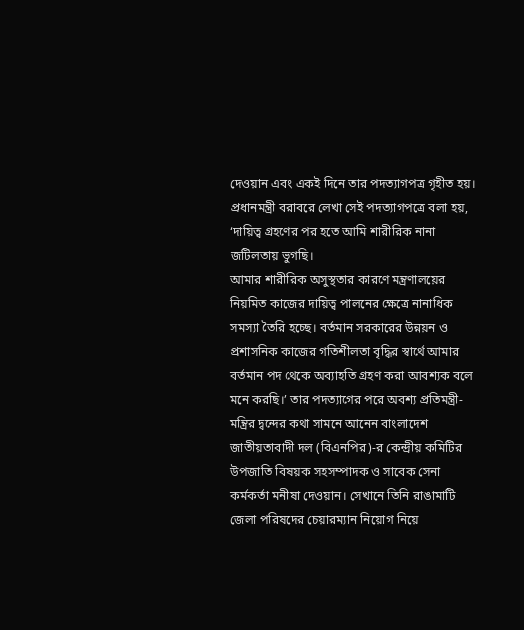দেওয়ান এবং একই দিনে তার পদত্যাগপত্র গৃহীত হয়। প্রধানমন্ত্রী বরাবরে লেখা সেই পদত্যাগপত্রে বলা হয়, ‘দায়িত্ব গ্রহণের পর হতে আমি শারীরিক নানা জটিলতায় ভুগছি।
আমার শারীরিক অসুস্থতার কারণে মন্ত্রণালয়ের নিয়মিত কাজের দায়িত্ব পালনের ক্ষেত্রে নানাধিক সমস্যা তৈরি হচ্ছে। বর্তমান সরকারের উন্নয়ন ও প্রশাসনিক কাজের গতিশীলতা বৃদ্ধির স্বার্থে আমার বর্তমান পদ থেকে অব্যাহতি গ্রহণ করা আবশ্যক বলে মনে করছি।’ তার পদত্যাগের পরে অবশ্য প্রতিমন্ত্রী-মন্ত্রির দ্বন্দের কথা সামনে আনেন বাংলাদেশ জাতীয়তাবাদী দল (বিএনপির)-র কেন্দ্রীয় কমিটির উপজাতি বিষয়ক সহসম্পাদক ও সাবেক সেনা কর্মকর্তা মনীষা দেওয়ান। সেখানে তিনি রাঙামাটি জেলা পরিষদের চেয়ারম্যান নিয়োগ নিয়ে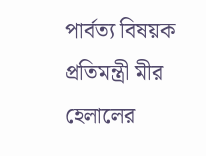পার্বত্য বিষয়ক প্রতিমন্ত্রী মীর হেলালের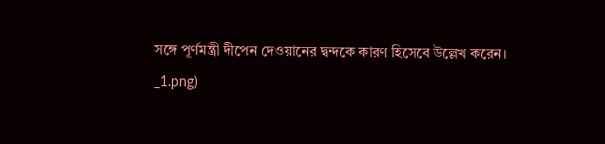সঙ্গে পূর্ণমন্ত্রী দীপেন দেওয়ানের দ্বন্দকে কারণ হিসেবে উল্লেখ করেন।
_1.png)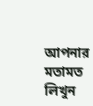আপনার মতামত লিখুন